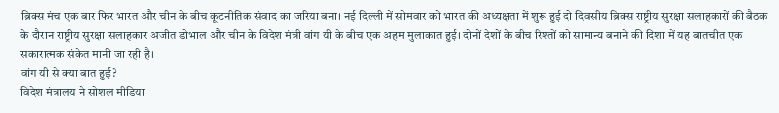ब्रिक्स मंच एक बार फिर भारत और चीन के बीच कूटनीतिक संवाद का जरिया बना। नई दिल्ली में सोमवार को भारत की अध्यक्षता में शुरू हुई दो दिवसीय ब्रिक्स राष्ट्रीय सुरक्षा सलाहकारों की बैठक के दौरान राष्ट्रीय सुरक्षा सलाहकार अजीत डोभाल और चीन के विदेश मंत्री वांग यी के बीच एक अहम मुलाकात हुई। दोनों देशों के बीच रिश्तों को सामान्य बनाने की दिशा में यह बातचीत एक सकारात्मक संकेत मानी जा रही है।
वांग यी से क्या बात हुई?
विदेश मंत्रालय ने सोशल मीडिया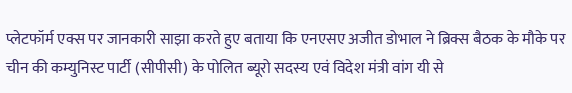प्लेटफॉर्म एक्स पर जानकारी साझा करते हुए बताया कि एनएसए अजीत डोभाल ने ब्रिक्स बैठक के मौके पर चीन की कम्युनिस्ट पार्टी (सीपीसी) के पोलित ब्यूरो सदस्य एवं विदेश मंत्री वांग यी से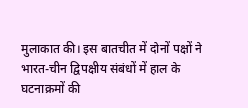मुलाकात की। इस बातचीत में दोनों पक्षों ने भारत-चीन द्विपक्षीय संबंधों में हाल के घटनाक्रमों की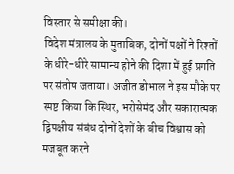विस्तार से समीक्षा की।
विदेश मंत्रालय के मुताबिक, दोनों पक्षों ने रिश्तों के धीरे-धीरे सामान्य होने की दिशा में हुई प्रगति पर संतोष जताया। अजीत डोभाल ने इस मौके पर स्पष्ट किया कि स्थिर, भरोसेमंद और सकारात्मक द्विपक्षीय संबंध दोनों देशों के बीच विश्वास को मजबूत करने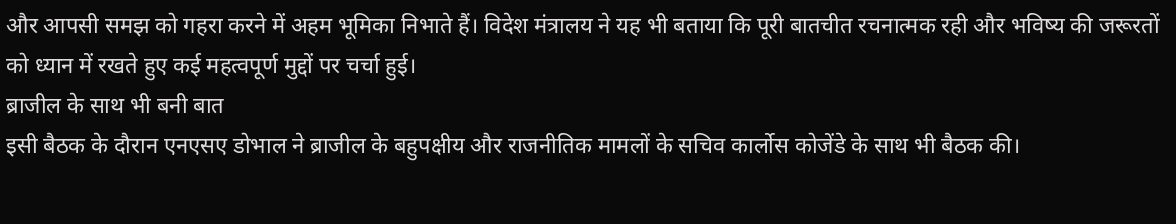और आपसी समझ को गहरा करने में अहम भूमिका निभाते हैं। विदेश मंत्रालय ने यह भी बताया कि पूरी बातचीत रचनात्मक रही और भविष्य की जरूरतों को ध्यान में रखते हुए कई महत्वपूर्ण मुद्दों पर चर्चा हुई।
ब्राजील के साथ भी बनी बात
इसी बैठक के दौरान एनएसए डोभाल ने ब्राजील के बहुपक्षीय और राजनीतिक मामलों के सचिव कार्लोस कोजेंडे के साथ भी बैठक की।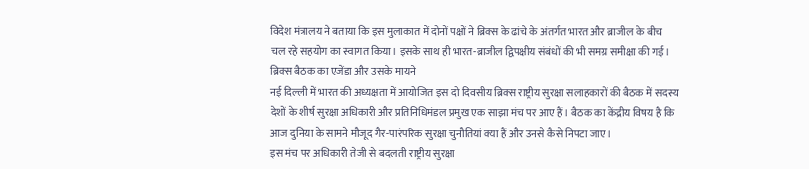विदेश मंत्रालय ने बताया कि इस मुलाकात में दोनों पक्षों ने ब्रिक्स के ढांचे के अंतर्गत भारत और ब्राजील के बीच चल रहे सहयोग का स्वागत किया। इसके साथ ही भारत-ब्राजील द्विपक्षीय संबंधों की भी समग्र समीक्षा की गई।
ब्रिक्स बैठक का एजेंडा और उसके मायने
नई दिल्ली में भारत की अध्यक्षता में आयोजित इस दो दिवसीय ब्रिक्स राष्ट्रीय सुरक्षा सलाहकारों की बैठक में सदस्य देशों के शीर्ष सुरक्षा अधिकारी और प्रतिनिधिमंडल प्रमुख एक साझा मंच पर आए हैं। बैठक का केंद्रीय विषय है कि आज दुनिया के सामने मौजूद गैर-पारंपरिक सुरक्षा चुनौतियां क्या हैं और उनसे कैसे निपटा जाए।
इस मंच पर अधिकारी तेजी से बदलती राष्ट्रीय सुरक्षा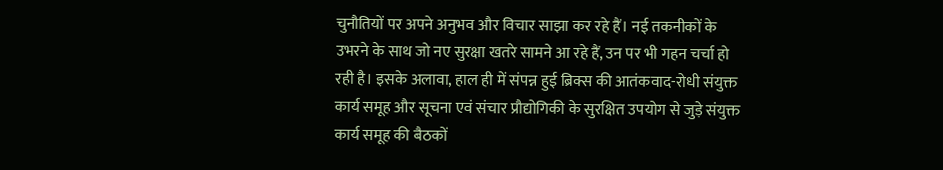चुनौतियों पर अपने अनुभव और विचार साझा कर रहे हैं। नई तकनीकों के उभरने के साथ जो नए सुरक्षा खतरे सामने आ रहे हैं, उन पर भी गहन चर्चा हो रही है। इसके अलावा, हाल ही में संपन्न हुई ब्रिक्स की आतंकवाद-रोधी संयुक्त कार्य समूह और सूचना एवं संचार प्रौद्योगिकी के सुरक्षित उपयोग से जुड़े संयुक्त कार्य समूह की बैठकों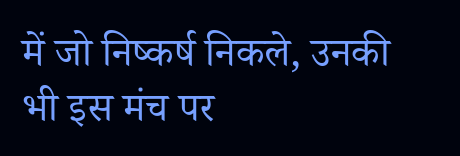में जो निष्कर्ष निकले, उनकी भी इस मंच पर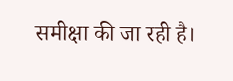समीक्षा की जा रही है।